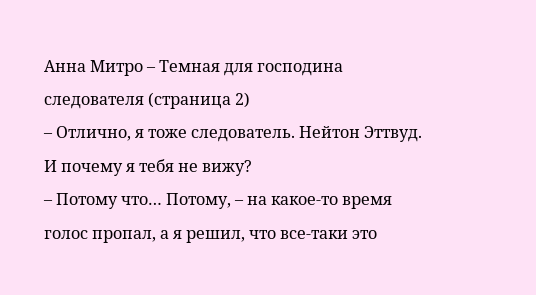Анна Митро – Темная для господина следователя (страница 2)
– Отлично, я тоже следователь. Нейтон Эттвуд. И почему я тебя не вижу?
– Потому что… Потому, – на какое-то время голос пропал, а я решил, что все-таки это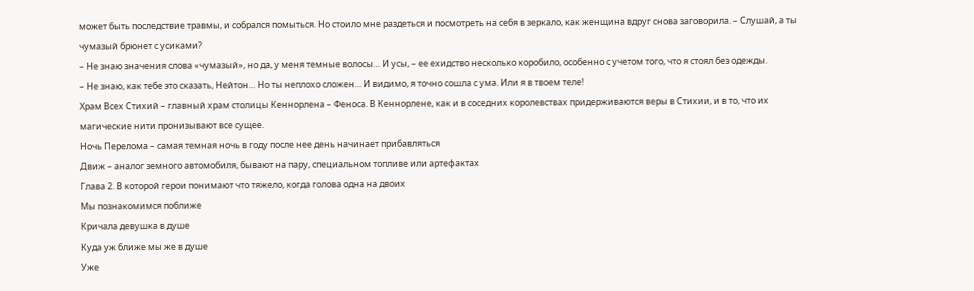может быть последствие травмы, и собрался помыться. Но стоило мне раздеться и посмотреть на себя в зеркало, как женщина вдруг снова заговорила. – Слушай, а ты чумазый брюнет с усиками?
– Не знаю значения слова «чумазый», но да, у меня темные волосы… И усы, – ее ехидство несколько коробило, особенно с учетом того, что я стоял без одежды.
– Не знаю, как тебе это сказать, Нейтон… Но ты неплохо сложен… И видимо, я точно сошла с ума. Или я в твоем теле!
Храм Всех Стихий – главный храм столицы Кеннорлена – Феноса. В Кеннорлене, как и в соседних королевствах придерживаются веры в Стихии, и в то, что их магические нити пронизывают все сущее.
Ночь Перелома – самая темная ночь в году после нее день начинает прибавляться
Движ – аналог земного автомобиля, бывают на пару, специальном топливе или артефактах
Глава 2. В которой герои понимают что тяжело, когда голова одна на двоих
Мы познакомимся поближе
Кричала девушка в душе
Куда уж ближе мы же в душе
Уже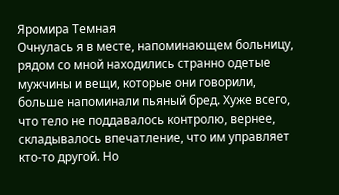Яромира Темная
Очнулась я в месте, напоминающем больницу, рядом со мной находились странно одетые мужчины и вещи, которые они говорили, больше напоминали пьяный бред. Хуже всего, что тело не поддавалось контролю, вернее, складывалось впечатление, что им управляет кто-то другой. Но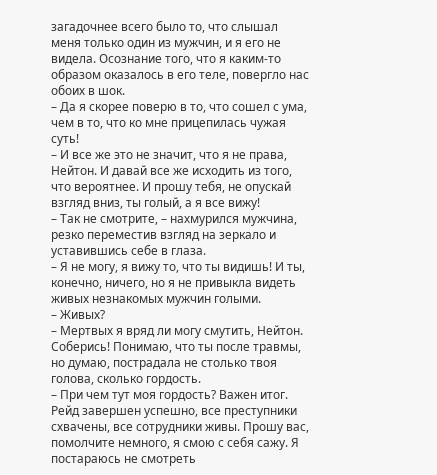загадочнее всего было то, что слышал меня только один из мужчин, и я его не видела. Осознание того, что я каким-то образом оказалось в его теле, повергло нас обоих в шок.
– Да я скорее поверю в то, что сошел с ума, чем в то, что ко мне прицепилась чужая суть!
– И все же это не значит, что я не права, Нейтон. И давай все же исходить из того, что вероятнее. И прошу тебя, не опускай взгляд вниз, ты голый, а я все вижу!
– Так не смотрите, – нахмурился мужчина, резко переместив взгляд на зеркало и уставившись себе в глаза.
– Я не могу, я вижу то, что ты видишь! И ты, конечно, ничего, но я не привыкла видеть живых незнакомых мужчин голыми.
– Живых?
– Мертвых я вряд ли могу смутить, Нейтон. Соберись! Понимаю, что ты после травмы, но думаю, пострадала не столько твоя голова, сколько гордость.
– При чем тут моя гордость? Важен итог. Рейд завершен успешно, все преступники схвачены, все сотрудники живы. Прошу вас, помолчите немного, я смою с себя сажу. Я постараюсь не смотреть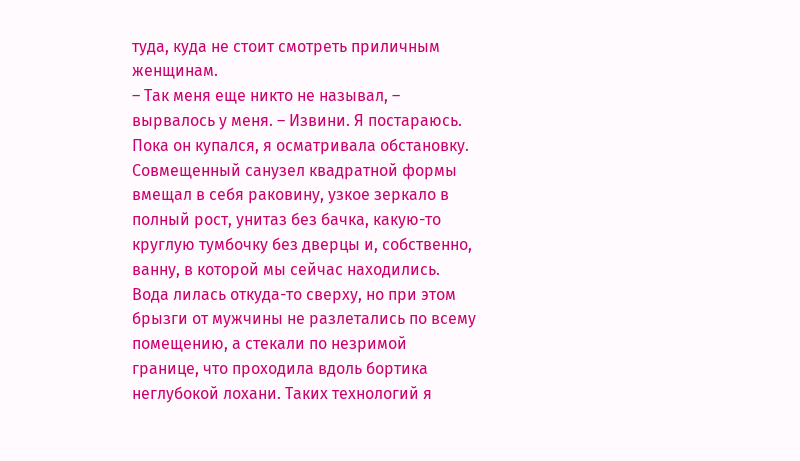туда, куда не стоит смотреть приличным женщинам.
– Так меня еще никто не называл, – вырвалось у меня. – Извини. Я постараюсь.
Пока он купался, я осматривала обстановку. Совмещенный санузел квадратной формы вмещал в себя раковину, узкое зеркало в полный рост, унитаз без бачка, какую-то круглую тумбочку без дверцы и, собственно, ванну, в которой мы сейчас находились. Вода лилась откуда-то сверху, но при этом брызги от мужчины не разлетались по всему помещению, а стекали по незримой границе, что проходила вдоль бортика неглубокой лохани. Таких технологий я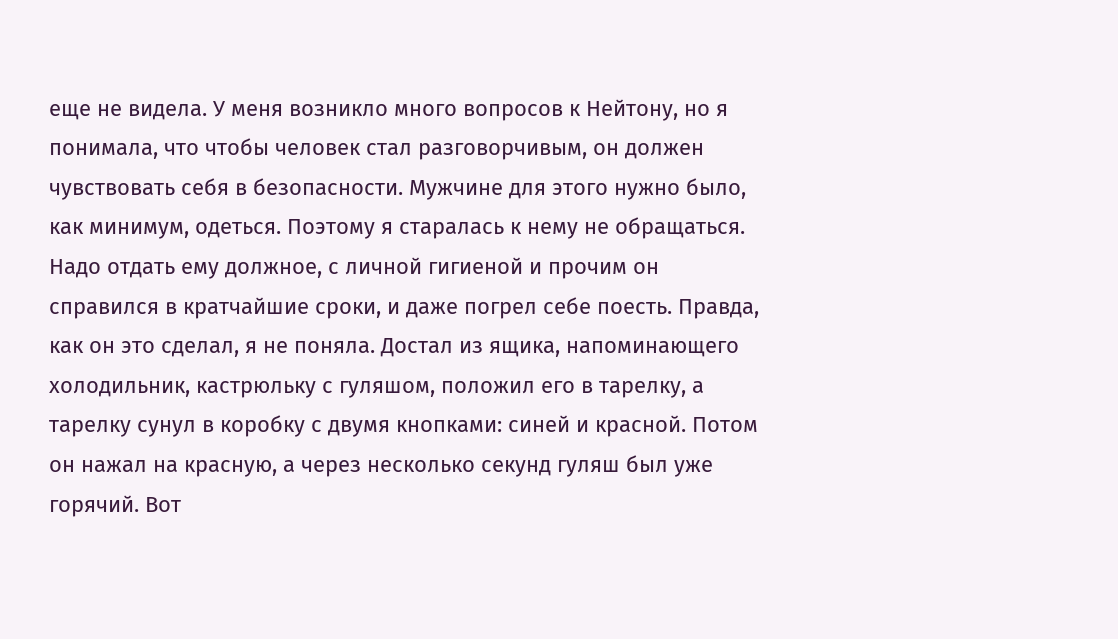еще не видела. У меня возникло много вопросов к Нейтону, но я понимала, что чтобы человек стал разговорчивым, он должен чувствовать себя в безопасности. Мужчине для этого нужно было, как минимум, одеться. Поэтому я старалась к нему не обращаться.
Надо отдать ему должное, с личной гигиеной и прочим он справился в кратчайшие сроки, и даже погрел себе поесть. Правда, как он это сделал, я не поняла. Достал из ящика, напоминающего холодильник, кастрюльку с гуляшом, положил его в тарелку, а тарелку сунул в коробку с двумя кнопками: синей и красной. Потом он нажал на красную, а через несколько секунд гуляш был уже горячий. Вот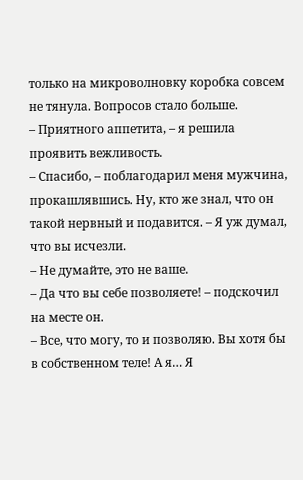только на микроволновку коробка совсем не тянула. Вопросов стало больше.
– Приятного аппетита, – я решила проявить вежливость.
– Спасибо, – поблагодарил меня мужчина, прокашлявшись. Ну, кто же знал, что он такой нервный и подавится. – Я уж думал, что вы исчезли.
– Не думайте, это не ваше.
– Да что вы себе позволяете! – подскочил на месте он.
– Все, что могу, то и позволяю. Вы хотя бы в собственном теле! А я… Я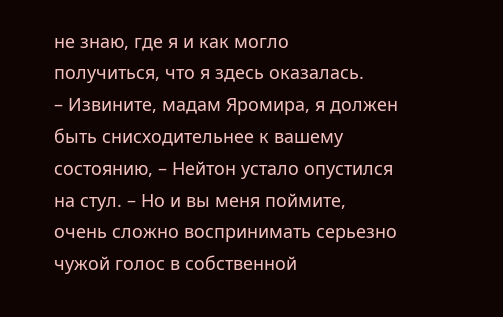не знаю, где я и как могло получиться, что я здесь оказалась.
– Извините, мадам Яромира, я должен быть снисходительнее к вашему состоянию, – Нейтон устало опустился на стул. – Но и вы меня поймите, очень сложно воспринимать серьезно чужой голос в собственной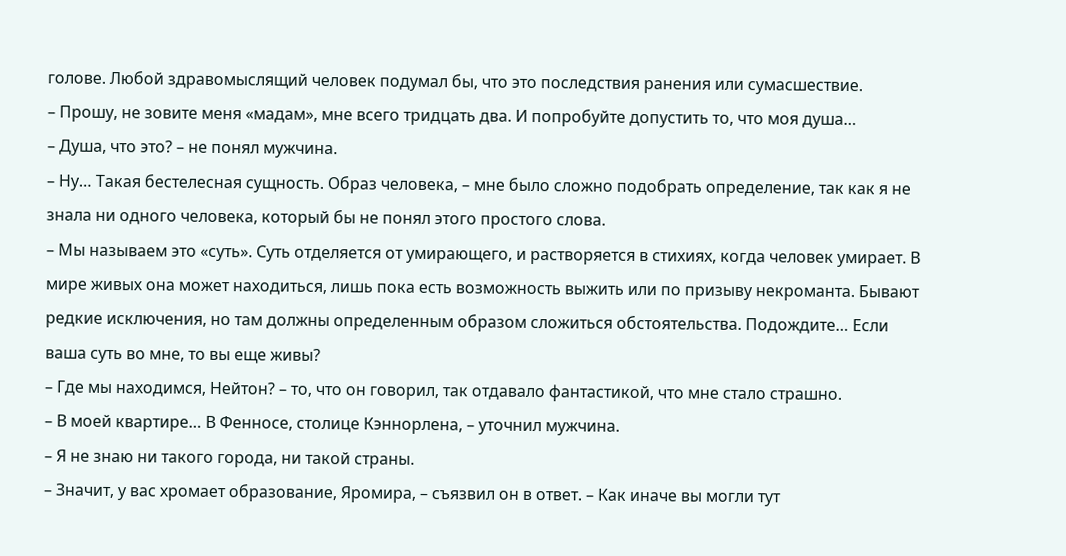голове. Любой здравомыслящий человек подумал бы, что это последствия ранения или сумасшествие.
– Прошу, не зовите меня «мадам», мне всего тридцать два. И попробуйте допустить то, что моя душа…
– Душа, что это? – не понял мужчина.
– Ну… Такая бестелесная сущность. Образ человека, – мне было сложно подобрать определение, так как я не знала ни одного человека, который бы не понял этого простого слова.
– Мы называем это «суть». Суть отделяется от умирающего, и растворяется в стихиях, когда человек умирает. В мире живых она может находиться, лишь пока есть возможность выжить или по призыву некроманта. Бывают редкие исключения, но там должны определенным образом сложиться обстоятельства. Подождите… Если ваша суть во мне, то вы еще живы?
– Где мы находимся, Нейтон? – то, что он говорил, так отдавало фантастикой, что мне стало страшно.
– В моей квартире… В Фенносе, столице Кэннорлена, – уточнил мужчина.
– Я не знаю ни такого города, ни такой страны.
– Значит, у вас хромает образование, Яромира, – съязвил он в ответ. – Как иначе вы могли тут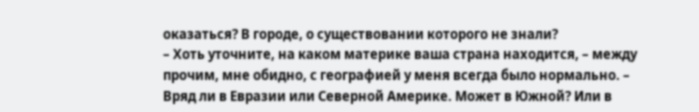оказаться? В городе, о существовании которого не знали?
– Хоть уточните, на каком материке ваша страна находится, – между прочим, мне обидно, с географией у меня всегда было нормально. – Вряд ли в Евразии или Северной Америке. Может в Южной? Или в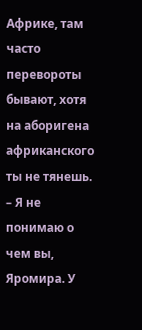Африке, там часто перевороты бывают, хотя на аборигена африканского ты не тянешь.
– Я не понимаю о чем вы, Яромира. У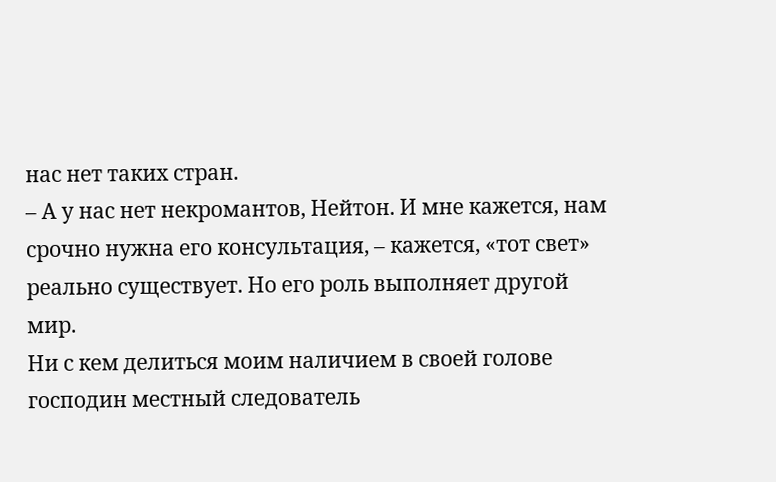нас нет таких стран.
– А у нас нет некромантов, Нейтон. И мне кажется, нам срочно нужна его консультация, – кажется, «тот свет» реально существует. Но его роль выполняет другой мир.
Ни с кем делиться моим наличием в своей голове господин местный следователь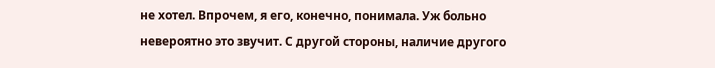не хотел. Впрочем, я его, конечно, понимала. Уж больно невероятно это звучит. С другой стороны, наличие другого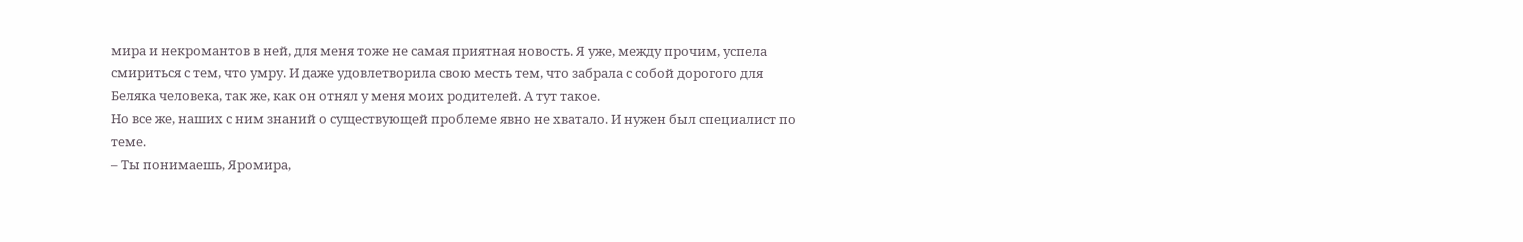мира и некромантов в ней, для меня тоже не самая приятная новость. Я уже, между прочим, успела смириться с тем, что умру. И даже удовлетворила свою месть тем, что забрала с собой дорогого для Беляка человека, так же, как он отнял у меня моих родителей. А тут такое.
Но все же, наших с ним знаний о существующей проблеме явно не хватало. И нужен был специалист по теме.
– Ты понимаешь, Яромира,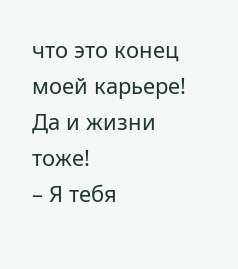что это конец моей карьере! Да и жизни тоже!
– Я тебя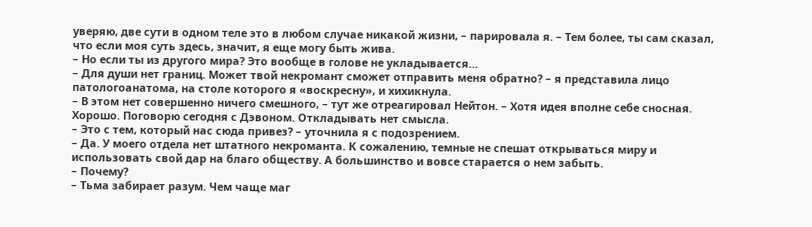уверяю, две сути в одном теле это в любом случае никакой жизни, – парировала я. – Тем более, ты сам сказал, что если моя суть здесь, значит, я еще могу быть жива.
– Но если ты из другого мира? Это вообще в голове не укладывается…
– Для души нет границ. Может твой некромант сможет отправить меня обратно? – я представила лицо патологоанатома, на столе которого я «воскресну», и хихикнула.
– В этом нет совершенно ничего смешного, – тут же отреагировал Нейтон. – Хотя идея вполне себе сносная. Хорошо. Поговорю сегодня с Дэвоном. Откладывать нет смысла.
– Это с тем, который нас сюда привез? – уточнила я с подозрением.
– Да. У моего отдела нет штатного некроманта. К сожалению, темные не спешат открываться миру и использовать свой дар на благо обществу. А большинство и вовсе старается о нем забыть.
– Почему?
– Тьма забирает разум. Чем чаще маг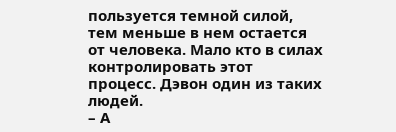пользуется темной силой, тем меньше в нем остается от человека. Мало кто в силах контролировать этот процесс. Дэвон один из таких людей.
– А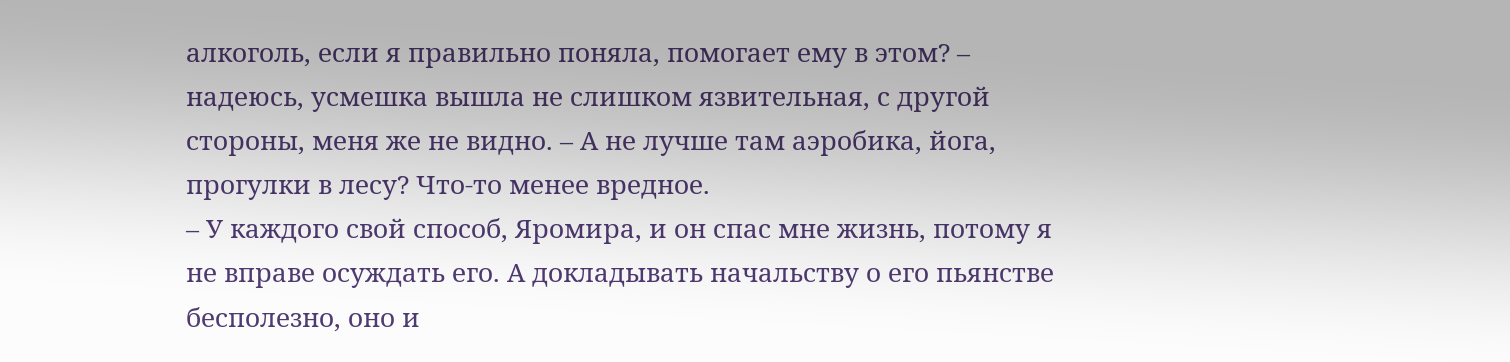алкоголь, если я правильно поняла, помогает ему в этом? – надеюсь, усмешка вышла не слишком язвительная, с другой стороны, меня же не видно. – А не лучше там аэробика, йога, прогулки в лесу? Что-то менее вредное.
– У каждого свой способ, Яромира, и он спас мне жизнь, потому я не вправе осуждать его. А докладывать начальству о его пьянстве бесполезно, оно и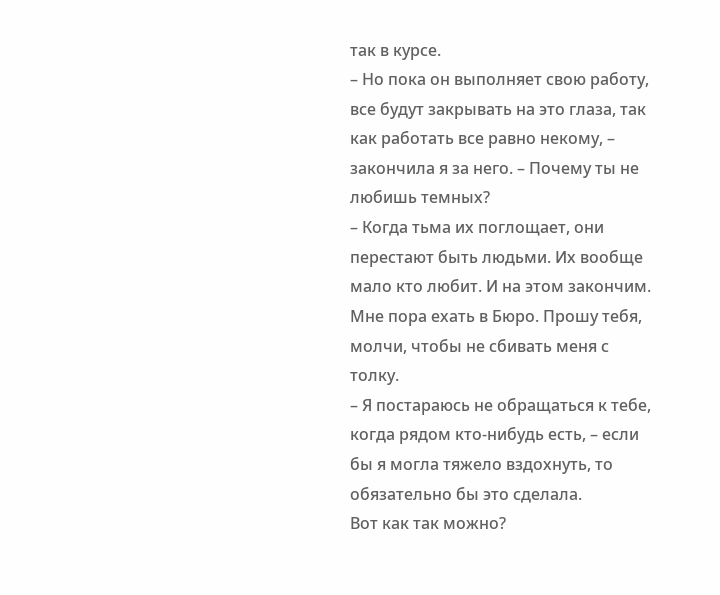так в курсе.
– Но пока он выполняет свою работу, все будут закрывать на это глаза, так как работать все равно некому, – закончила я за него. – Почему ты не любишь темных?
– Когда тьма их поглощает, они перестают быть людьми. Их вообще мало кто любит. И на этом закончим. Мне пора ехать в Бюро. Прошу тебя, молчи, чтобы не сбивать меня с толку.
– Я постараюсь не обращаться к тебе, когда рядом кто-нибудь есть, – если бы я могла тяжело вздохнуть, то обязательно бы это сделала.
Вот как так можно?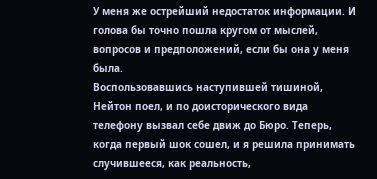У меня же острейший недостаток информации. И голова бы точно пошла кругом от мыслей, вопросов и предположений, если бы она у меня была.
Воспользовавшись наступившей тишиной, Нейтон поел, и по доисторического вида телефону вызвал себе движ до Бюро. Теперь, когда первый шок сошел, и я решила принимать случившееся, как реальность,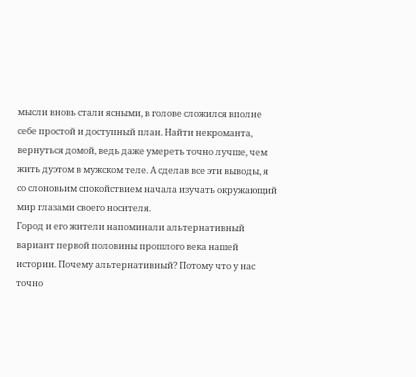мысли вновь стали ясными, в голове сложился вполне себе простой и доступный план. Найти некроманта, вернуться домой, ведь даже умереть точно лучше, чем жить дуэтом в мужском теле. А сделав все эти выводы, я со слоновьим спокойствием начала изучать окружающий мир глазами своего носителя.
Город и его жители напоминали альтернативный вариант первой половины прошлого века нашей истории. Почему альтернативный? Потому что у нас точно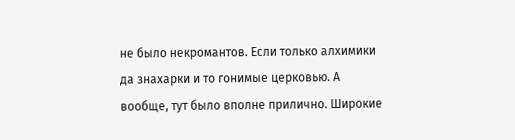не было некромантов. Если только алхимики да знахарки и то гонимые церковью. А вообще, тут было вполне прилично. Широкие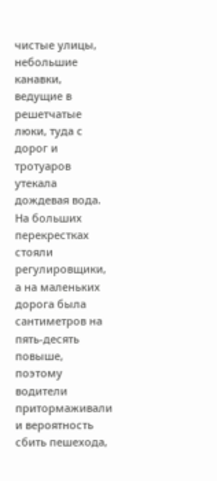чистые улицы, небольшие канавки, ведущие в решетчатые люки, туда с дорог и тротуаров утекала дождевая вода. На больших перекрестках стояли регулировщики, а на маленьких дорога была сантиметров на пять-десять повыше, поэтому водители притормаживали и вероятность сбить пешехода,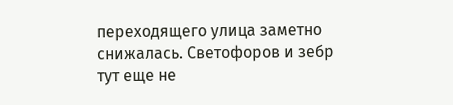переходящего улица заметно снижалась. Светофоров и зебр тут еще не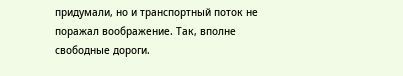придумали, но и транспортный поток не поражал воображение. Так, вполне свободные дороги.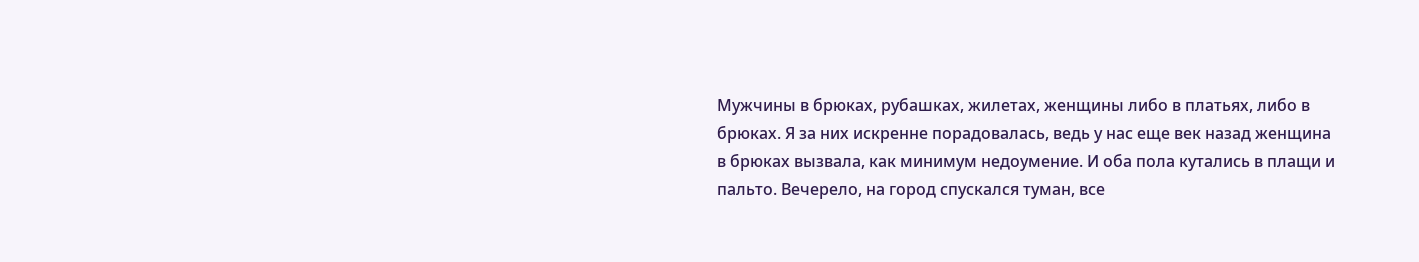Мужчины в брюках, рубашках, жилетах, женщины либо в платьях, либо в брюках. Я за них искренне порадовалась, ведь у нас еще век назад женщина в брюках вызвала, как минимум недоумение. И оба пола кутались в плащи и пальто. Вечерело, на город спускался туман, все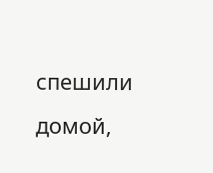спешили домой,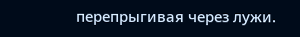перепрыгивая через лужи.